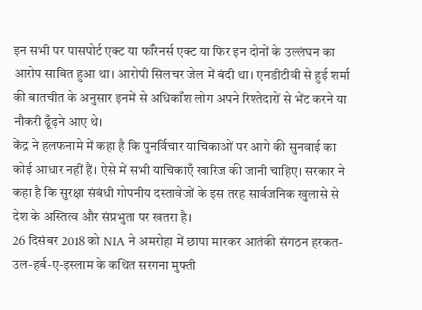इन सभी पर पासपोर्ट एक्ट या फॉरेनर्स एक्ट या फिर इन दोनों के उल्लंघन का आरोप साबित हुआ था। आरोपी सिलचर जेल में बंदी था। एनडीटीवी से हुई शर्मा की बातचीत के अनुसार इनमें से अधिकाँश लोग अपने रिश्तेदारों से भेंट करने या नौकरी ढूँढ़ने आए थे।
केंद्र ने हलफनामे में कहा है कि पुनर्विचार याचिकाओं पर आगे की सुनवाई का कोई आधार नहीं हैं। ऐसे में सभी याचिकाएँ खारिज की जानी चाहिए। सरकार ने कहा है कि सुरक्षा संबंधी गोपनीय दस्तावेजों के इस तरह सार्वजनिक खुलासे से देश के अस्तित्व और संप्रभुता पर खतरा है।
26 दिसंबर 2018 को NIA ने अमरोहा में छापा मारकर आतंकी संगठन हरकत-उल-हर्ब-ए-इस्लाम के कथित सरगना मुफ्ती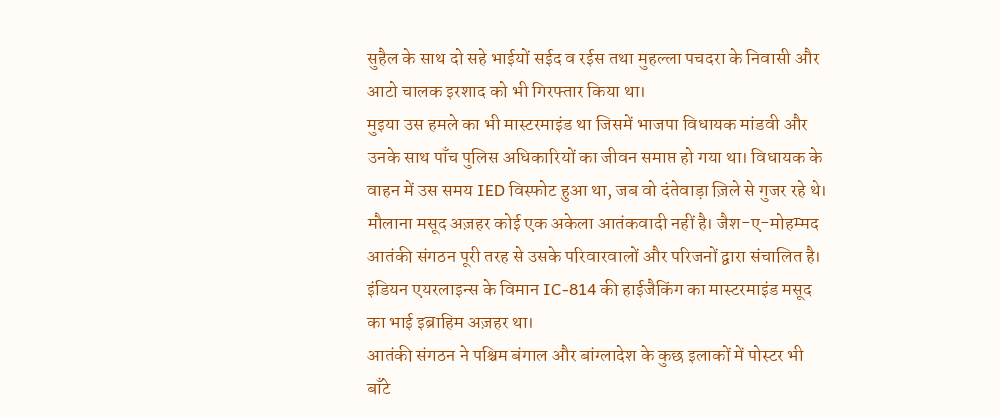सुहैल के साथ दो सहे भाईयों सईद व रईस तथा मुहल्ला पचदरा के निवासी और आटो चालक इरशाद को भी गिरफ्तार किया था।
मुइया उस हमले का भी मास्टरमाइंड था जिसमें भाजपा विधायक मांडवी और उनके साथ पाँच पुलिस अधिकारियों का जीवन समाप्त हो गया था। विधायक के वाहन में उस समय IED विस्फोट हुआ था, जब वो दंतेवाड़ा ज़िले से गुजर रहे थे।
मौलाना मसूद अज़हर कोई एक अकेला आतंकवादी नहीं है। जैश-ए-मोहम्मद आतंकी संगठन पूरी तरह से उसके परिवारवालों और परिजनों द्वारा संचालित है। इंडियन एयरलाइन्स के विमान IC-814 की हाईजैकिंग का मास्टरमाइंड मसूद का भाई इब्राहिम अज़हर था।
आतंकी संगठन ने पश्चिम बंगाल और बांग्लादेश के कुछ इलाकों में पोस्टर भी बाँटे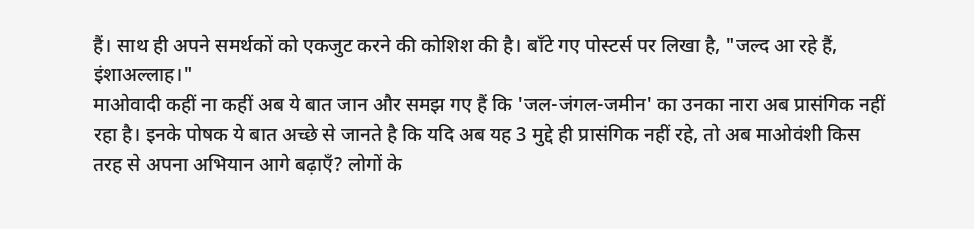हैं। साथ ही अपने समर्थकों को एकजुट करने की कोशिश की है। बाँटे गए पोस्टर्स पर लिखा है, "जल्द आ रहे हैं, इंशाअल्लाह।"
माओवादी कहीं ना कहीं अब ये बात जान और समझ गए हैं कि 'जल-जंगल-जमीन' का उनका नारा अब प्रासंगिक नहीं रहा है। इनके पोषक ये बात अच्छे से जानते है कि यदि अब यह 3 मुद्दे ही प्रासंगिक नहीं रहे, तो अब माओवंशी किस तरह से अपना अभियान आगे बढ़ाएँ? लोगों के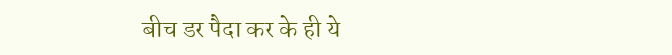बीच डर पैदा कर के ही ये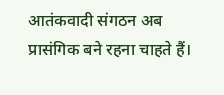आतंकवादी संगठन अब प्रासंगिक बने रहना चाहते हैं।